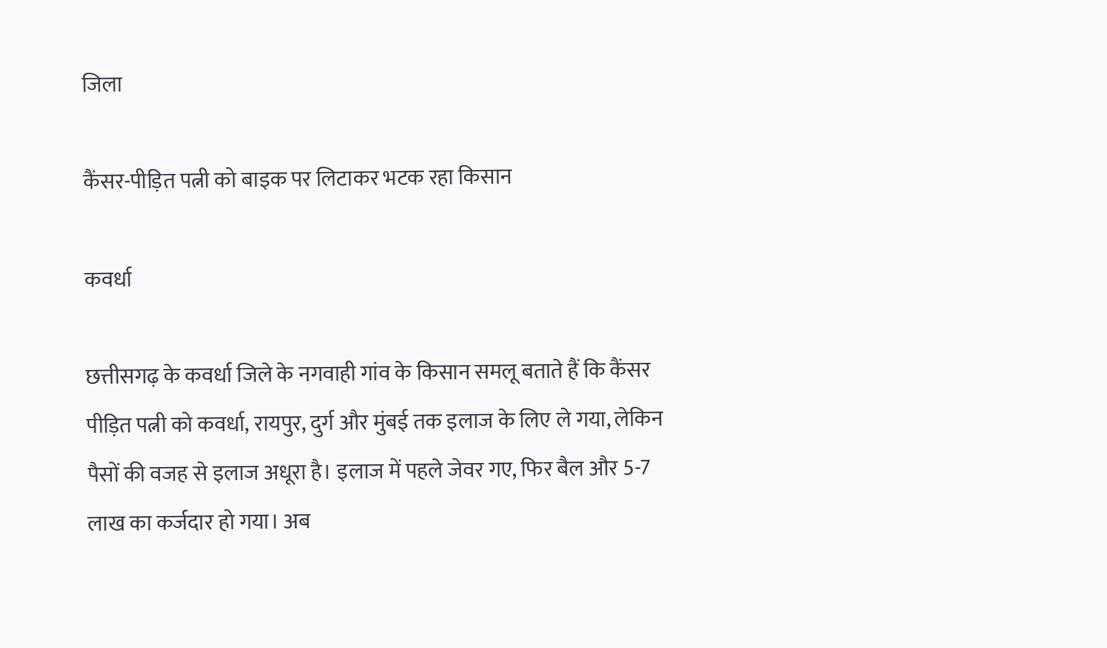जिला

कैंसर-पीड़ित पत्नी को बाइक पर लिटाकर भटक रहा किसान

कवर्धा

छत्तीसगढ़ के कवर्धा जिले के नगवाही गांव के किसान समलू बताते हैं कि कैंसर पीड़ित पत्नी को कवर्धा, रायपुर, दुर्ग और मुंबई तक इलाज के लिए ले गया, लेकिन पैसों की वजह से इलाज अधूरा है। इलाज में पहले जेवर गए, फिर बैल और 5-7 लाख का कर्जदार हो गया। अब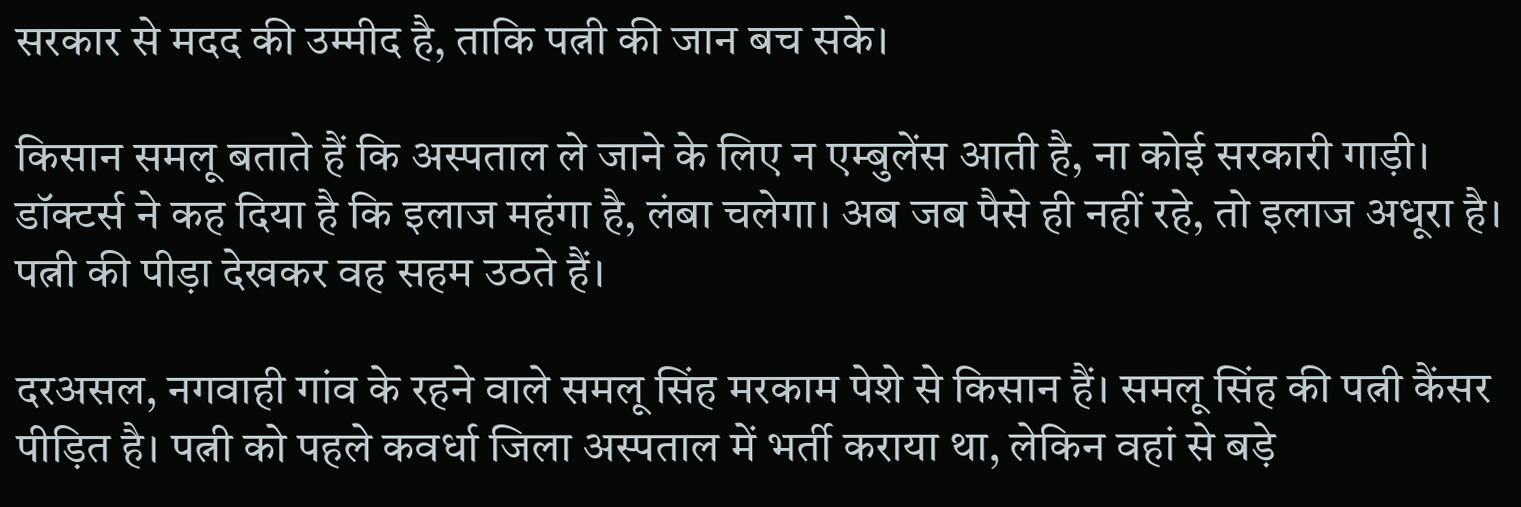सरकार से मदद की उम्मीद है, ताकि पत्नी की जान बच सके।

किसान समलू बताते हैं कि अस्पताल ले जाने के लिए न एम्बुलेंस आती है, ना कोई सरकारी गाड़ी। डॉक्टर्स ने कह दिया है कि इलाज महंगा है, लंबा चलेगा। अब जब पैसे ही नहीं रहे, तो इलाज अधूरा है। पत्नी की पीड़ा देखकर वह सहम उठते हैं।

दरअसल, नगवाही गांव के रहने वाले समलू सिंह मरकाम पेशे से किसान हैं। समलू सिंह की पत्नी कैंसर पीड़ित है। पत्नी को पहले कवर्धा जिला अस्पताल में भर्ती कराया था, लेकिन वहां से बड़े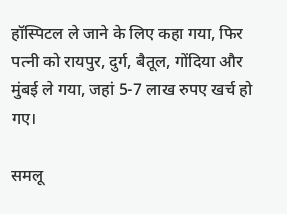हॉस्पिटल ले जाने के लिए कहा गया, फिर पत्नी को रायपुर, दुर्ग, बैतूल, गोंदिया और मुंबई ले गया, जहां 5-7 लाख रुपए खर्च हो गए।

समलू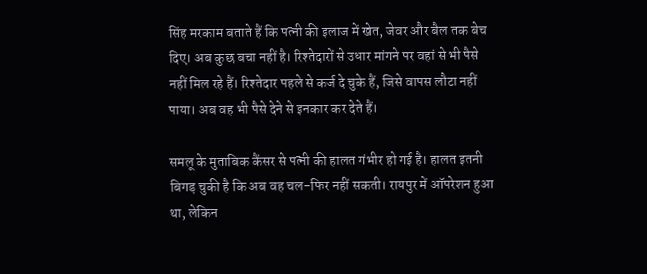सिंह मरकाम बताते हैं कि पत्नी की इलाज में खेत, जेवर और बैल तक बेच दिए। अब कुछ बचा नहीं है। रिश्तेदारों से उधार मांगने पर वहां से भी पैसे नहीं मिल रहे हैं। रिश्तेदार पहले से कर्ज दे चुके हैं, जिसे वापस लौटा नहीं पाया। अब वह भी पैसे देने से इनकार कर देते हैं।

समलू के मुताबिक कैंसर से पत्नी की हालत गंभीर हो गई है। हालत इतनी बिगड़ चुकी है कि अब वह चल-फिर नहीं सकती। रायपुर में ऑपरेशन हुआ था, लेकिन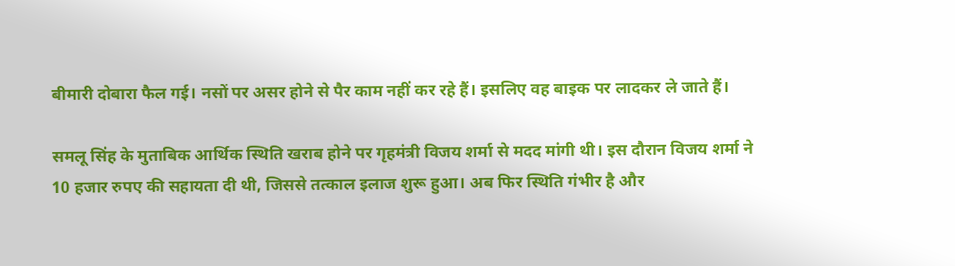बीमारी दोबारा फैल गई। नसों पर असर होने से पैर काम नहीं कर रहे हैं। इसलिए वह बाइक पर लादकर ले जाते हैं।

समलू सिंह के मुताबिक आर्थिक स्थिति खराब होने पर गृहमंत्री विजय शर्मा से मदद मांगी थी। इस दौरान विजय शर्मा ने 10 हजार रुपए की सहायता दी थी, जिससे तत्काल इलाज शुरू हुआ। अब फिर स्थिति गंभीर है और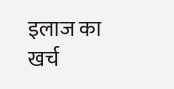इलाज का खर्च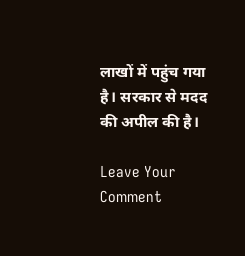लाखों में पहुंच गया है। सरकार से मदद की अपील की है।

Leave Your Comment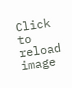Click to reload image